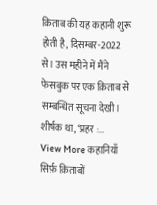क़िताब की यह कहानी शुरू होती है, दिसम्बर-2022 से। उस महीने में मैंने फेसबुक पर एक क़िताब से सम्बन्धित सूचना देखी। शीर्षक था, ‘प्रहर :…
View More कहानियाँ सिर्फ़ क़िताबों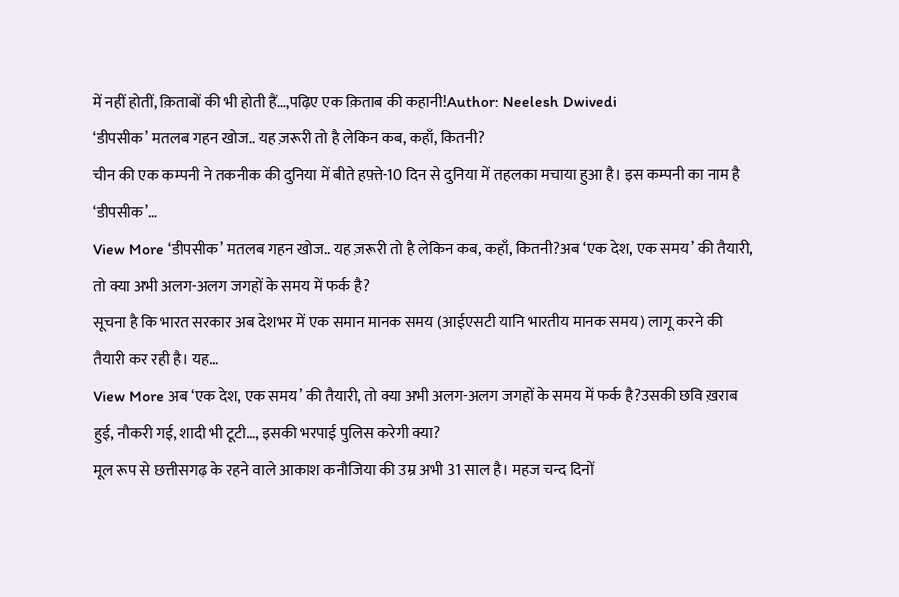में नहीं होतीं, क़िताबों की भी होती हैं…,पढ़िए एक क़िताब की कहानी!Author: Neelesh Dwivedi
‘डीपसीक’ मतलब गहन खोज.. यह ज़रूरी तो है लेकिन कब, कहाँ, कितनी?
चीन की एक कम्पनी ने तकनीक की दुनिया में बीते हफ़्ते-10 दिन से दुनिया में तहलका मचाया हुआ है। इस कम्पनी का नाम है ‘डीपसीक’…
View More ‘डीपसीक’ मतलब गहन खोज.. यह ज़रूरी तो है लेकिन कब, कहाँ, कितनी?अब ‘एक देश, एक समय’ की तैयारी, तो क्या अभी अलग-अलग जगहों के समय में फर्क है?
सूचना है कि भारत सरकार अब देशभर में एक समान मानक समय (आईएसटी यानि भारतीय मानक समय) लागू करने की तैयारी कर रही है। यह…
View More अब ‘एक देश, एक समय’ की तैयारी, तो क्या अभी अलग-अलग जगहों के समय में फर्क है?उसकी छवि ख़राब हुई, नौकरी गई, शादी भी टूटी…, इसकी भरपाई पुलिस करेगी क्या?
मूल रूप से छत्तीसगढ़ के रहने वाले आकाश कनौजिया की उम्र अभी 31 साल है। महज चन्द दिनों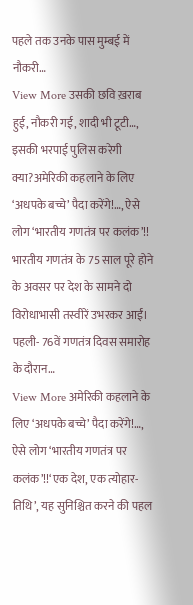पहले तक उनके पास मुम्बई में नौकरी…
View More उसकी छवि ख़राब हुई, नौकरी गई, शादी भी टूटी…, इसकी भरपाई पुलिस करेगी क्या?अमेरिकी कहलाने के लिए ‘अधपके बच्चे’ पैदा करेंगे!…, ऐसे लोग ‘भारतीय गणतंत्र पर कलंक’!!
भारतीय गणतंत्र के 75 साल पूरे होने के अवसर पर देश के सामने दो विरोधाभासी तस्वीरें उभरकर आईं। पहली- 76वें गणतंत्र दिवस समारोह के दौरान…
View More अमेरिकी कहलाने के लिए ‘अधपके बच्चे’ पैदा करेंगे!…, ऐसे लोग ‘भारतीय गणतंत्र पर कलंक’!!‘एक देश, एक त्योहार-तिथि’, यह सुनिश्चित करने की पहल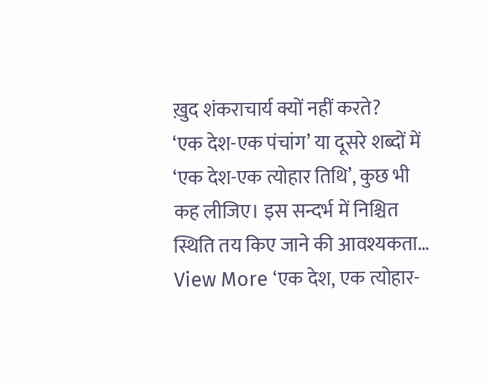ख़ुद शंकराचार्य क्यों नहीं करते?
‘एक देश-एक पंचांग’ या दूसरे शब्दों में ‘एक देश-एक त्योहार तिथि’, कुछ भी कह लीजिए। इस सन्दर्भ में निश्चित स्थिति तय किए जाने की आवश्यकता…
View More ‘एक देश, एक त्योहार-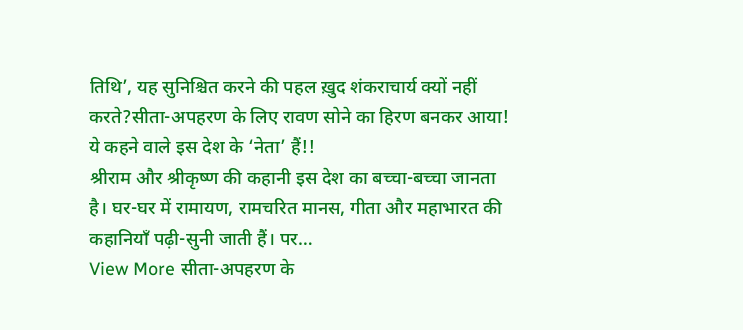तिथि’, यह सुनिश्चित करने की पहल ख़ुद शंकराचार्य क्यों नहीं करते?सीता-अपहरण के लिए रावण सोने का हिरण बनकर आया! ये कहने वाले इस देश के ‘नेता’ हैं!!
श्रीराम और श्रीकृष्ण की कहानी इस देश का बच्चा-बच्चा जानता है। घर-घर में रामायण, रामचरित मानस, गीता और महाभारत की कहानियाँ पढ़ी-सुनी जाती हैं। पर…
View More सीता-अपहरण के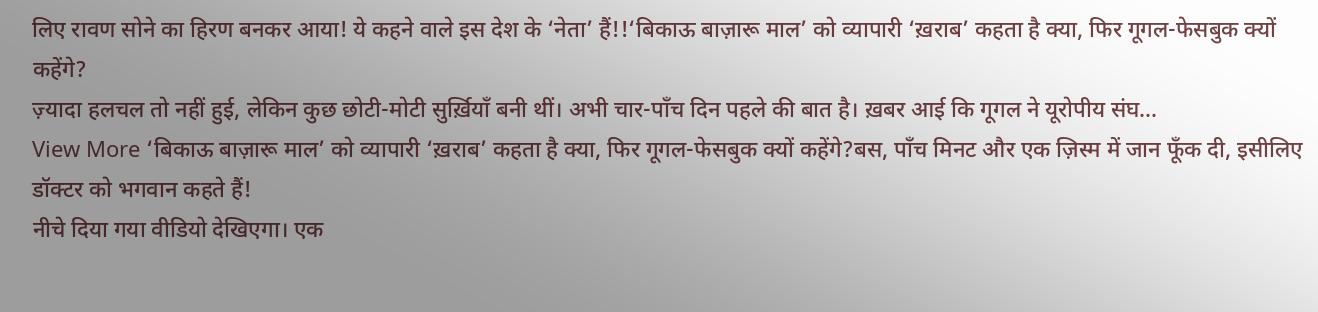लिए रावण सोने का हिरण बनकर आया! ये कहने वाले इस देश के ‘नेता’ हैं!!‘बिकाऊ बाज़ारू माल’ को व्यापारी ‘ख़राब’ कहता है क्या, फिर गूगल-फेसबुक क्यों कहेंगे?
ज़्यादा हलचल तो नहीं हुई, लेकिन कुछ छोटी-मोटी सुर्ख़ियाँ बनी थीं। अभी चार-पाँच दिन पहले की बात है। ख़बर आई कि गूगल ने यूरोपीय संघ…
View More ‘बिकाऊ बाज़ारू माल’ को व्यापारी ‘ख़राब’ कहता है क्या, फिर गूगल-फेसबुक क्यों कहेंगे?बस, पाँच मिनट और एक ज़िस्म में जान फूँक दी, इसीलिए डॉक्टर को भगवान कहते हैं!
नीचे दिया गया वीडियो देखिएगा। एक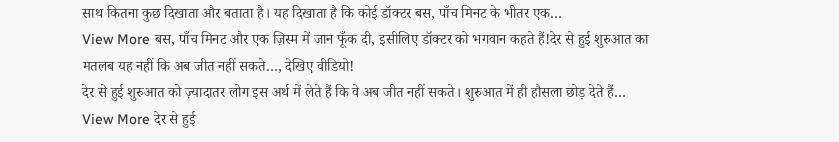साथ कितना कुछ दिखाता और बताता है। यह दिखाता है कि कोई डॉक्टर बस, पाँच मिनट के भीतर एक…
View More बस, पाँच मिनट और एक ज़िस्म में जान फूँक दी, इसीलिए डॉक्टर को भगवान कहते हैं!देर से हुई शुरुआत का मतलब यह नहीं कि अब जीत नहीं सकते…, देखिए वीडियो!
देर से हुई शुरुआत को ज़्यादातर लोग इस अर्थ में लेते हैं कि वे अब जीत नहीं सकते। शुरुआत में ही हौसला छोड़ देते हैं…
View More देर से हुई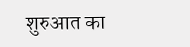शुरुआत का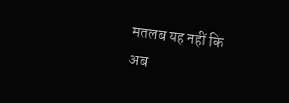मतलब यह नहीं कि अब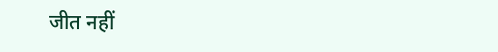जीत नहीं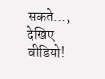सकते…, देखिए वीडियो!